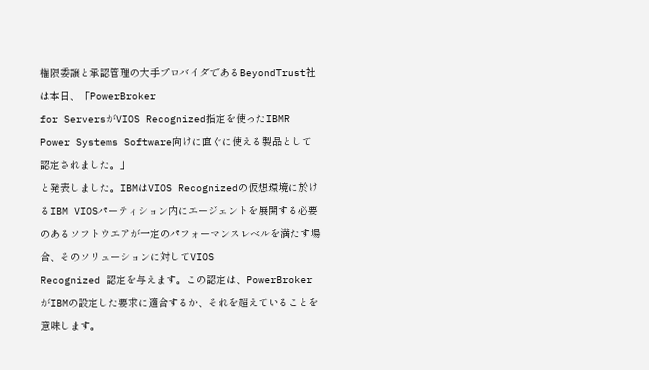権限委譲と承認管理の大手プロバイダであるBeyondTrust社は本日、「PowerBroker
for ServersがVIOS Recognized指定を使ったIBMR Power Systems Software向けに直ぐに使える製品として認定されました。」
と発表しました。IBMはVIOS Recognizedの仮想環境に於けるIBM VIOSパーティション内にエージェントを展開する必要のあるソフトウエアが一定のパフォーマンスレベルを満たす場合、そのソリューションに対してVIOS
Recognized 認定を与えます。この認定は、PowerBrokerがIBMの設定した要求に適合するか、それを超えていることを意味します。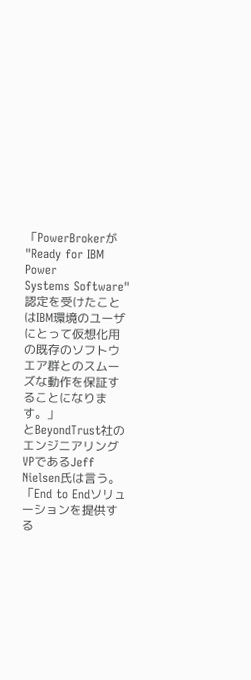「PowerBrokerが "Ready for IBM Power
Systems Software" 認定を受けたことはIBM環境のユーザにとって仮想化用の既存のソフトウエア群とのスムーズな動作を保証することになります。」
とBeyondTrust社のエンジニアリングVPであるJeff Nielsen氏は言う。「End to Endソリューションを提供する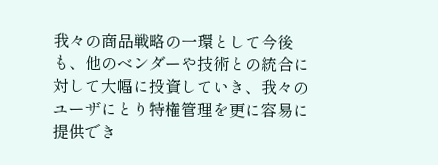我々の商品戦略の一環として今後も、他のベンダーや技術との統合に対して大幅に投資していき、我々のユーザにとり特権管理を更に容易に提供でき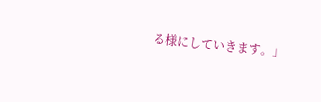る様にしていきます。」